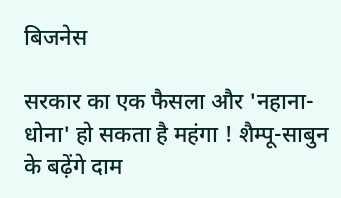बिजनेस

सरकार का एक फैसला और 'नहाना-धोना' हो सकता है महंगा ! शैम्पू-साबुन के बढ़ेंगे दाम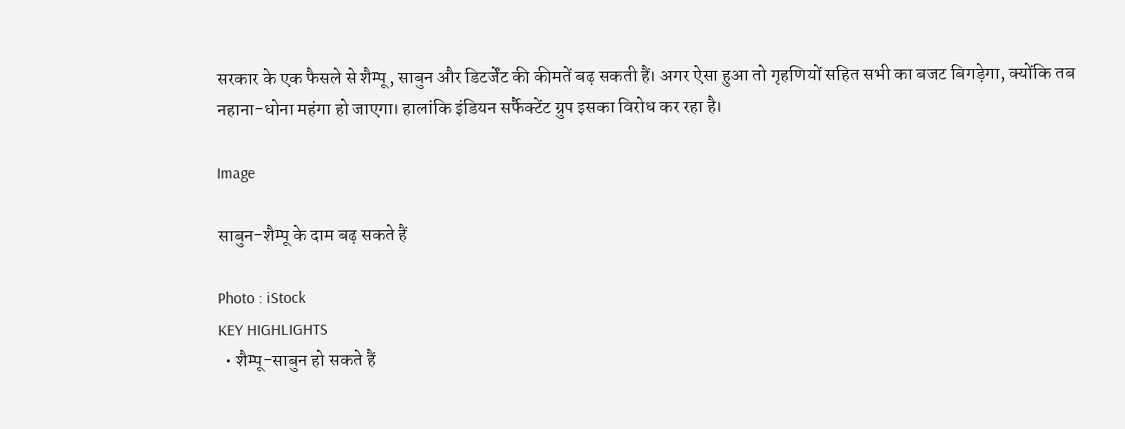सरकार के एक फैसले से शैम्पू, साबुन और डिटर्जेंट की कीमतें बढ़ सकती हैं। अगर ऐसा हुआ तो गृहणियों सहित सभी का बजट बिगड़ेगा, क्योंकि तब नहाना-धोना महंगा हो जाएगा। हालांकि इंडियन सर्फैक्टेंट ग्रुप इसका विरोध कर रहा है।

Image

साबुन-शैम्पू के दाम बढ़ सकते हैं

Photo : iStock
KEY HIGHLIGHTS
  • शैम्पू-साबुन हो सकते हैं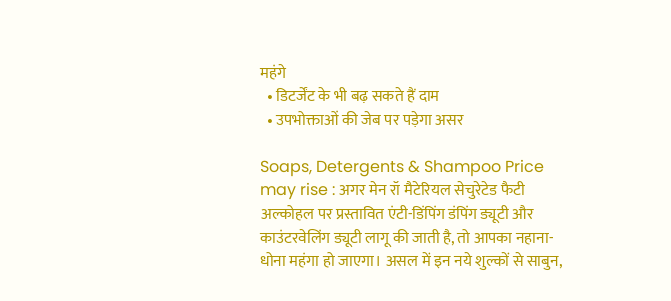महंगे
  • डिटर्जेंट के भी बढ़ सकते हैं दाम
  • उपभोक्ताओं की जेब पर पड़ेगा असर

Soaps, Detergents & Shampoo Price may rise : अगर मेन रॉ मैटेरियल सेचुरेटेड फैटी अल्कोहल पर प्रस्तावित एंटी-डिंपिंग डंपिंग ड्यूटी और काउंटरवेलिंग ड्यूटी लागू की जाती है, तो आपका नहाना-धोना महंगा हो जाएगा। असल में इन नये शुल्कों से साबुन,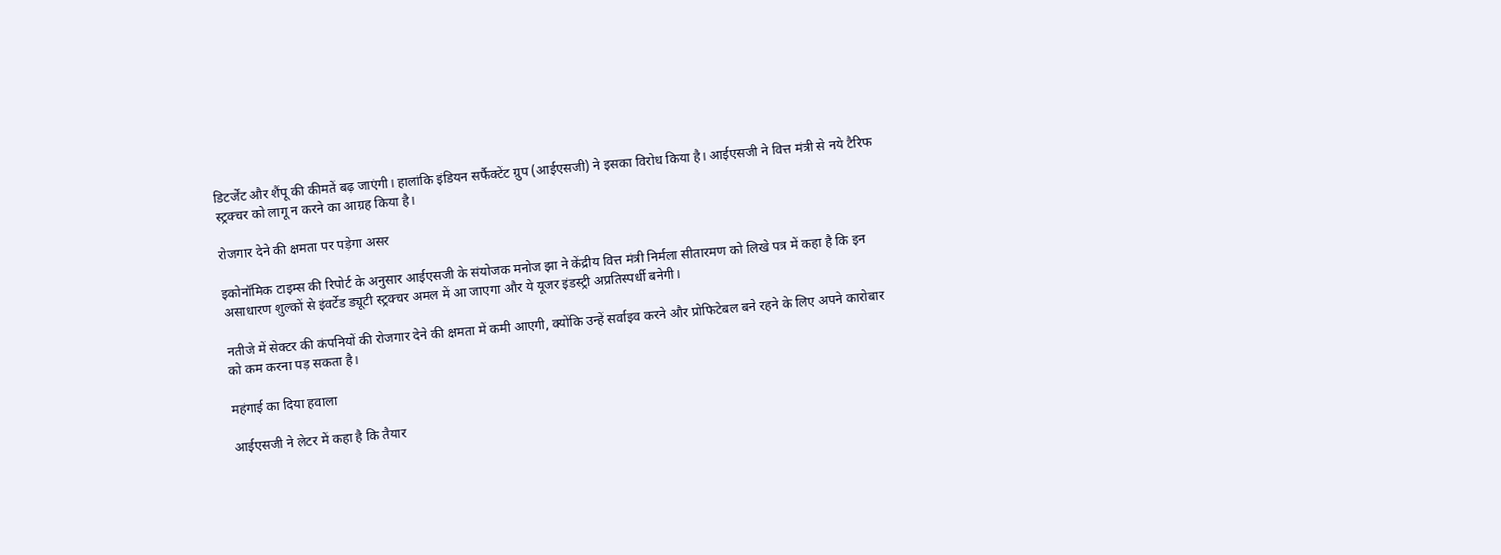डिटर्जेंट और शैंपू की कीमतें बढ़ जाएंगी। हालांकि इंडियन सर्फैक्टेंट ग्रुप (आईएसजी) ने इसका विरोध किया है। आईएसजी ने वित्त मंत्री से नये टैरिफ स्ट्रक्चर को लागू न करने का आग्रह किया है।

रोजगार देने की क्षमता पर पड़ेगा असर

इकोनॉमिक टाइम्स की रिपोर्ट के अनुसार आईएसजी के संयोजक मनोज झा ने केंद्रीय वित्त मंत्री निर्मला सीतारमण को लिखे पत्र में कहा है कि इन असाधारण शुल्कों से इंवर्टेड ड्यूटी स्ट्रक्चर अमल में आ जाएगा और ये यूजर इंडस्ट्री अप्रतिस्पर्धी बनेगी।

नतीजे में सेक्टर की कंपनियों की रोजगार देने की क्षमता में कमी आएगी, क्योंकि उन्हें सर्वाइव करने और प्रोफिटेबल बने रहने के लिए अपने कारोबार को कम करना पड़ सकता है।

महंगाई का दिया हवाला

आईएसजी ने लेटर में कहा है कि तैयार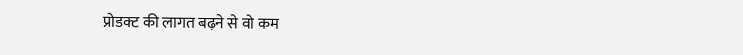प्रोडक्ट की लागत बढ़ने से वो कम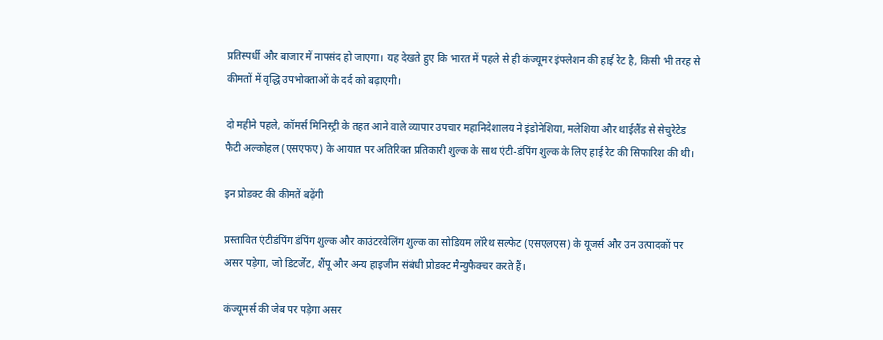प्रतिस्पर्धी और बाजार में नापसंद हो जाएगा। यह देखते हुए कि भारत में पहले से ही कंज्यूमर इंफ्लेशन की हाई रेट है, किसी भी तरह से कीमतों में वृद्धि उपभोक्ताओं के दर्द को बढ़ाएगी।

दो महीने पहले, कॉमर्स मिनिस्ट्री के तहत आने वाले व्यापार उपचार महानिदेशालय ने इंडोनेशिया, मलेशिया और थाईलैंड से सेचुरेटेड फैटी अल्कोहल (एसएफए) के आयात पर अतिरिक्त प्रतिकारी शुल्क के साथ एंटी-डंपिंग शुल्क के लिए हाई रेट की सिफारिश की थी।

इन प्रोडक्ट की कीमतें बढ़ेंगी

प्रस्तावित एंटीडंपिंग डंपिंग शुल्क और काउंटरवेलिंग शुल्क का सोडियम लॉरेथ सल्फेट (एसएलएस) के यूजर्स और उन उत्पादकों पर असर पड़ेगा, जो डिटर्जेंट, शैंपू और अन्य हाइजीन संबंधी प्रोडक्ट मैन्युफैक्चर करते हैं।

कंज्यूमर्स की जेब पर पड़ेगा असर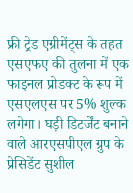फ्री ट्रेड एग्रीमेंट्स के तहत एसएफए की तुलना में एक फाइनल प्रोडक्ट के रूप में एसएलएस पर 5% शुल्क लगेगा। घड़ी डिटर्जेंट बनाने वाले आरएसपीएल ग्रुप के प्रेसिडेंट सुशील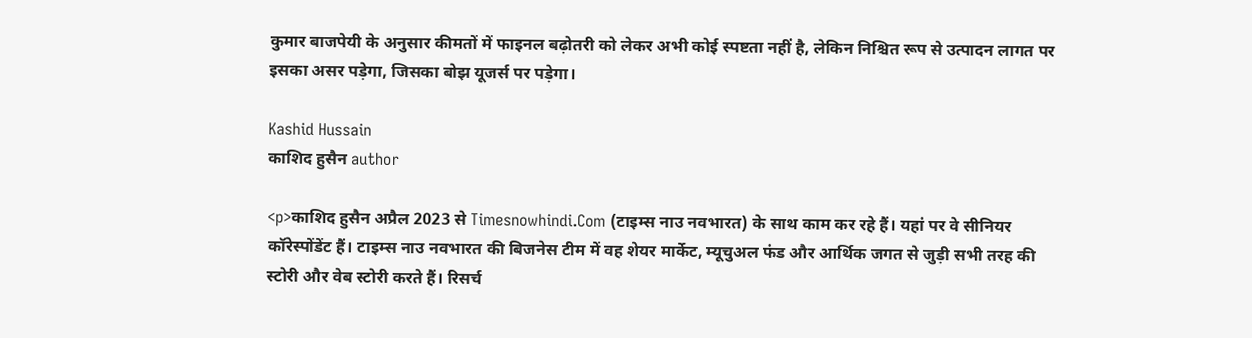कुमार बाजपेयी के अनुसार कीमतों में फाइनल बढ़ोतरी को लेकर अभी कोई स्पष्टता नहीं है, लेकिन निश्चित रूप से उत्पादन लागत पर इसका असर पड़ेगा, जिसका बोझ यूजर्स पर पड़ेगा।

Kashid Hussain
काशिद हुसैन author

<p>काशिद हुसैन अप्रैल 2023 से Timesnowhindi.Com (टाइम्स नाउ नवभारत) के साथ काम कर रहे हैं। यहां पर वे सीनियर कॉरेस्पोंडेंट हैं। टाइम्स नाउ नवभारत की बिजनेस टीम में वह शेयर मार्केट, म्यूचुअल फंड और आर्थिक जगत से जुड़ी सभी तरह की स्टोरी और वेब स्टोरी करते हैं। रिसर्च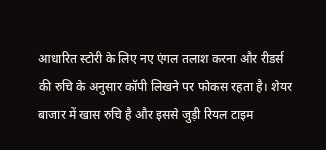आधारित स्टोरी के लिए नए एंगल तलाश करना और रीडर्स की रुचि के अनुसार कॉपी लिखने पर फोकस रहता है। शेयर बाजार में खास रुचि है और इससे जुड़ी रियल टाइम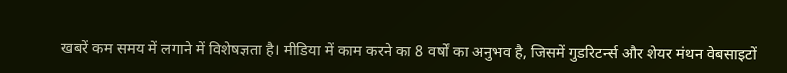खबरें कम समय में लगाने में विशेषज्ञता है। मीडिया में काम करने का 8 वर्षों का अनुभव है, जिसमें गुडरिटर्न्स और शेयर मंथन वेबसाइटों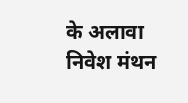के अलावा निवेश मंथन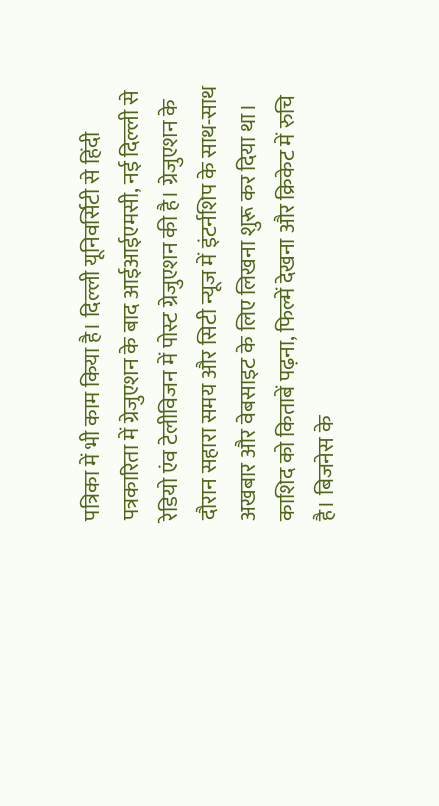पत्रिका में भी काम किया है। दिल्ली यूनिवर्सिटी से हिंदी पत्रकारिता में ग्रेजुएशन के बाद आईआईएमसी, नई दिल्ली से रेडियो एंव टेलीविजन में पोस्ट ग्रेजुएशन की है। ग्रेजुएशन के दौरान सहारा समय और सिटी न्यूज में इंटर्नशिप के साथ-साथ अखबार और वेबसाइट के लिए लिखना शुरू कर दिया था। काशिद को किताबें पढ़ना, फिल्में देखना और क्रिकेट में रुचि है। बिजनेस के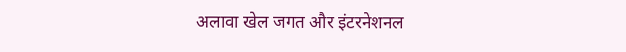अलावा खेल जगत और इंटरनेशनल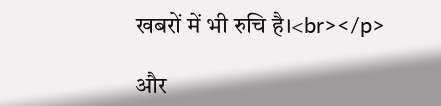खबरों में भी रुचि है।<br></p>

और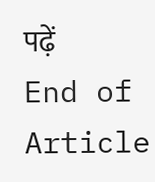पढ़ें
End of Article